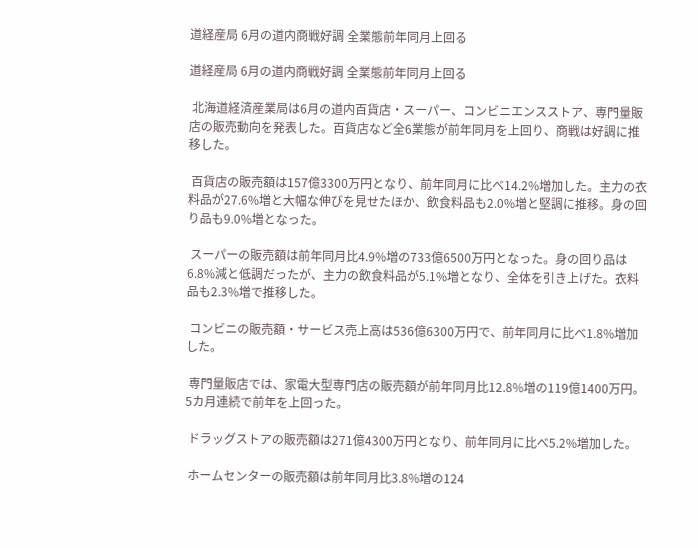道経産局 6月の道内商戦好調 全業態前年同月上回る

道経産局 6月の道内商戦好調 全業態前年同月上回る

 北海道経済産業局は6月の道内百貨店・スーパー、コンビニエンスストア、専門量販店の販売動向を発表した。百貨店など全6業態が前年同月を上回り、商戦は好調に推移した。

 百貨店の販売額は157億3300万円となり、前年同月に比べ14.2%増加した。主力の衣料品が27.6%増と大幅な伸びを見せたほか、飲食料品も2.0%増と堅調に推移。身の回り品も9.0%増となった。

 スーパーの販売額は前年同月比4.9%増の733億6500万円となった。身の回り品は6.8%減と低調だったが、主力の飲食料品が5.1%増となり、全体を引き上げた。衣料品も2.3%増で推移した。

 コンビニの販売額・サービス売上高は536億6300万円で、前年同月に比べ1.8%増加した。

 専門量販店では、家電大型専門店の販売額が前年同月比12.8%増の119億1400万円。5カ月連続で前年を上回った。

 ドラッグストアの販売額は271億4300万円となり、前年同月に比べ5.2%増加した。

 ホームセンターの販売額は前年同月比3.8%増の124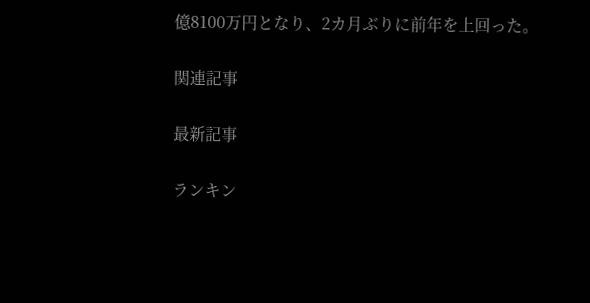億8100万円となり、2カ月ぶりに前年を上回った。

関連記事

最新記事

ランキン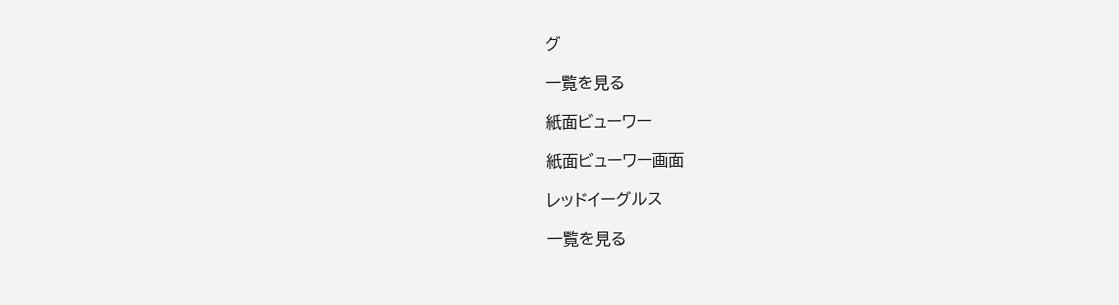グ

一覧を見る

紙面ビューワー

紙面ビューワー画面

レッドイーグルス

一覧を見る